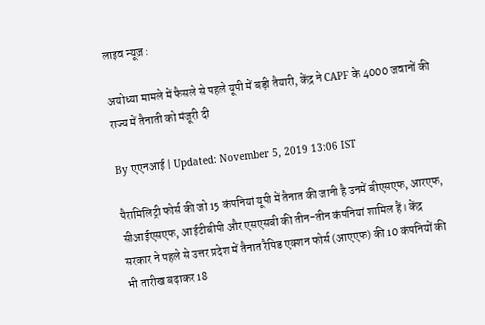लाइव न्यूज़ :

अयोध्या मामले में फैसले से पहले यूपी में बड़ी तैयारी, केंद्र ने CAPF के 4000 जवानों की राज्य में तैनाती को मंजूरी दी

By एएनआई | Updated: November 5, 2019 13:06 IST

पैरामिलिट्री फोर्स की जो 15 कंपनियां यूपी में तैनात की जानी है उनमें बीएसएफ, आरएफ, सीआईएसएफ, आईटीबीपी और एसएसबी की तीन-तीन कंपनियां शामिल हैं। केंद्र सरकार ने पहले से उत्तर प्रदेश में तैनात रैपिड एक्शन फोर्स (आएएफ) की 10 कंपनियों की भी तारीख बढ़ाकर 18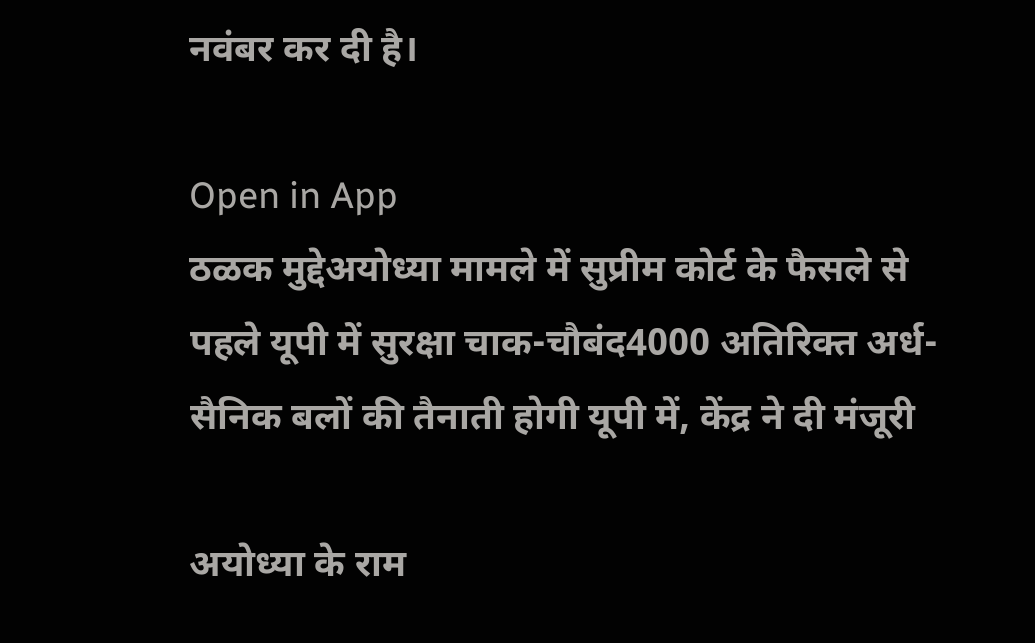नवंबर कर दी है।

Open in App
ठळक मुद्देअयोध्या मामले में सुप्रीम कोर्ट के फैसले से पहले यूपी में सुरक्षा चाक-चौबंद4000 अतिरिक्त अर्ध-सैनिक बलों की तैनाती होगी यूपी में, केंद्र ने दी मंजूरी

अयोध्या के राम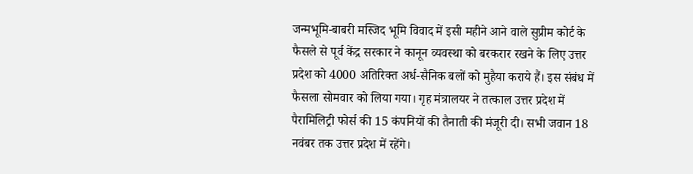जन्मभूमि-बाबरी मस्जिद भूमि विवाद में इसी महीने आने वाले सुप्रीम कोर्ट के फैसले से पूर्व केंद्र सरकार ने कानून व्यवस्था को बरकरार रखने के लिए उत्तर प्रदेश को 4000 अतिरिक्त अर्ध-सैनिक बलों को मुहैया कराये हैं। इस संबंध में फैसला सोमवार को लिया गया। गृह मंत्रालयर ने तत्काल उत्तर प्रदेश में पैरामिलिट्री फोर्स की 15 कंपनियों की तैनाती की मंजूरी दी। सभी जवान 18 नवंबर तक उत्तर प्रदेश में रहेंगे।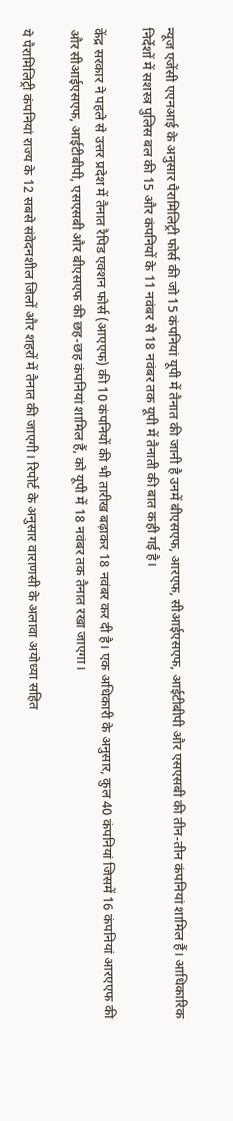न्यूज एजेंसी एएनआई के अनुसार पैरामिलिट्री फोर्स की जो 15 कंपनियां यूपी में तैनात की जानी है उनमें बीएसएफ, आरएफ, सीआईएसएफ, आईटीबीपी और एसएसबी की तीन-तीन कंपनियां शामिल हैं। आधिकारिक निर्देशों में सशस्त्र पुलिस बल की 15 और कंपनियों के 11 नवंबर से 18 नवंबर तक यूपी में तैनाती की बात कही गई है।

केंद्र सरकार ने पहले से उत्तर प्रदेश में तैनात रैपिड एक्शन फोर्स (आएएफ) की 10 कंपनियों की भी तारीख बढ़ाकर 18 नवंबर कर दी है। एक अधिकारी के अनुसार, कुल 40 कंपनियां जिसमें 16 कंपनियां आरएएफ की और सीआईएसएफ, आईटीबीपी, एसएसबी और बीएसएफ की छह-छह कंपनियां शामिल हैं, को यूपी में 18 नवंबर तक तैनात रखा जाएगा।

ये पैरामिलिट्री कंपनियां राज्य के 12 सबसे संवेदनशील जिलों और शहरों में तैनात की जाएगी। रिपोर्ट के अनुसार वाराणसी के अलावा अयोध्या सहित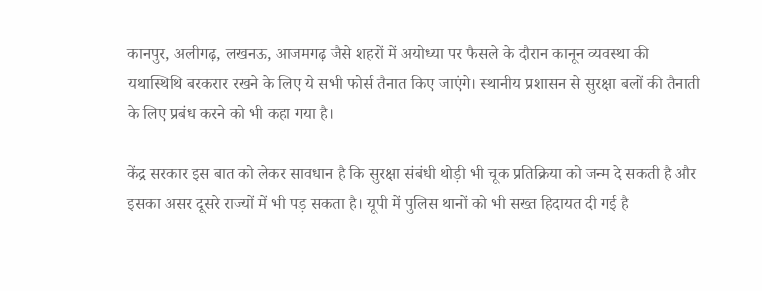कानपुर, अलीगढ़, लखनऊ, आजमगढ़ जैसे शहरों में अयोध्या पर फैसले के दौरान कानून व्यवस्था की यथास्थिथि बरकरार रखने के लिए ये सभी फोर्स तैनात किए जाएंगे। स्थानीय प्रशासन से सुरक्षा बलों की तैनाती के लिए प्रबंध करने को भी कहा गया है।

केंद्र सरकार इस बात को लेकर सावधान है कि सुरक्षा संबंधी थोड़ी भी चूक प्रतिक्रिया को जन्म दे सकती है और इसका असर दूसरे राज्यों में भी पड़ सकता है। यूपी में पुलिस थानों को भी सख्त हिदायत दी गई है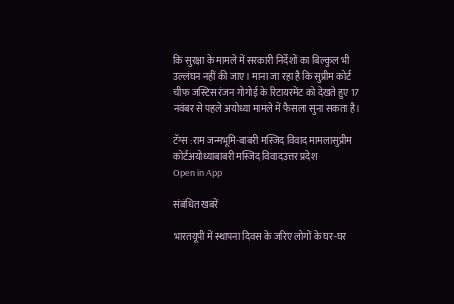कि सुरक्षा के मामले में सरकारी निर्देशों का बिल्कुल भी उल्लंघन नहीं की जाए। माना जा रहा है कि सुप्रीम कोर्ट चीफ जस्टिस रंजन गोगोई के रिटायरमेंट को देखते हुए 17 नवंबर से पहले अयोध्या मामले में फैसला सुना सकता है।

टॅग्स :राम जन्मभूमि-बाबरी मस्जिद विवाद मामलासुप्रीम कोर्टअयोध्याबाबरी मस्जिद विवादउत्तर प्रदेश
Open in App

संबंधित खबरें

भारतयूपी में स्थापना दिवस के जरिए लोगों के घर-घर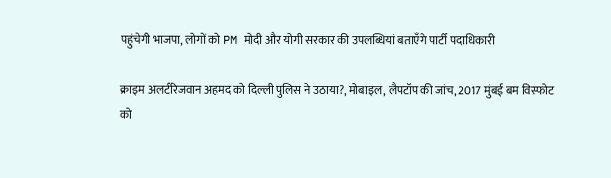पहुंचेगी भाजपा, लोगों को PM मोदी और योगी सरकार की उपलब्धियां बताएँगे पार्टी पदाधिकारी

क्राइम अलर्टरिजवान अहमद को दिल्ली पुलिस ने उठाया?, मोबाइल, लैपटॉप की जांच, 2017 मुंबई बम विस्फोट को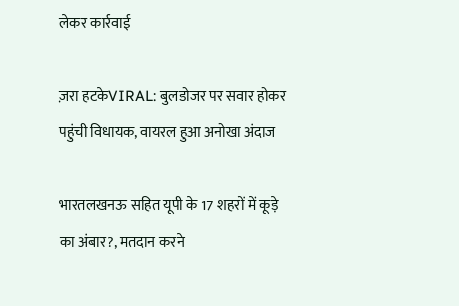लेकर कार्रवाई

ज़रा हटकेVIRAL: बुलडोजर पर सवार होकर पहुंची विधायक, वायरल हुआ अनोखा अंदाज

भारतलखनऊ सहित यूपी के 17 शहरों में कूड़े का अंबार?, मतदान करने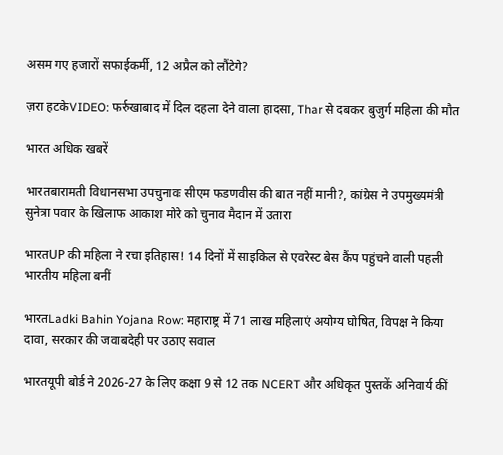असम गए हजारों सफाईकर्मी, 12 अप्रैल को लौंटेगे?

ज़रा हटकेVIDEO: फर्रुखाबाद में दिल दहला देने वाला हादसा, Thar से दबकर बुजुर्ग महिला की मौत

भारत अधिक खबरें

भारतबारामती विधानसभा उपचुनावः सीएम फडणवीस की बात नहीं मानी?, कांग्रेस ने उपमुख्यमंत्री सुनेत्रा पवार के खिलाफ आकाश मोरे को चुनाव मैदान में उतारा

भारतUP की महिला ने रचा इतिहास! 14 दिनों में साइकिल से एवरेस्ट बेस कैंप पहुंचने वाली पहली भारतीय महिला बनीं

भारतLadki Bahin Yojana Row: महाराष्ट्र में 71 लाख महिलाएं अयोग्य घोषित, विपक्ष ने किया दावा, सरकार की जवाबदेही पर उठाए सवाल

भारतयूपी बोर्ड ने 2026-27 के लिए कक्षा 9 से 12 तक NCERT और अधिकृत पुस्तकें अनिवार्य कीं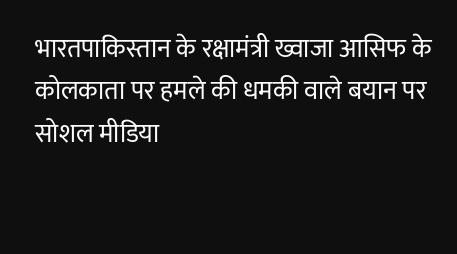भारतपाकिस्तान के रक्षामंत्री ख्वाजा आसिफ के कोलकाता पर हमले की धमकी वाले बयान पर सोशल मीडिया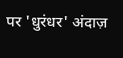पर 'धुरंधर' अंदाज़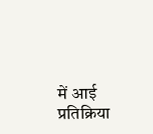में आई प्रतिक्रिया